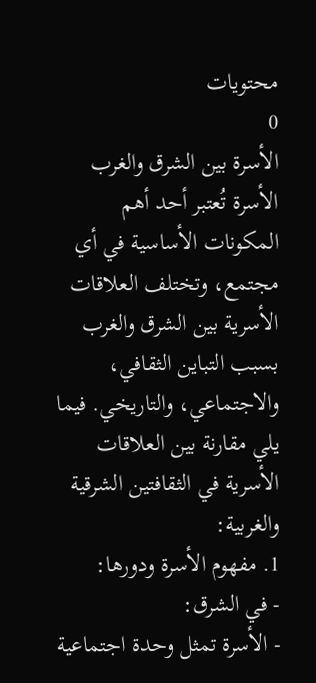محتويات
0
الأسرة بين الشرق والغرب
الأسرة تُعتبر أحد أهم المكونات الأساسية في أي مجتمع، وتختلف العلاقات الأسرية بين الشرق والغرب بسبب التباين الثقافي، والاجتماعي، والتاريخي. فيما يلي مقارنة بين العلاقات الأسرية في الثقافتين الشرقية والغربية:
1. مفهوم الأسرة ودورها:
- في الشرق:
- الأسرة تمثل وحدة اجتماعية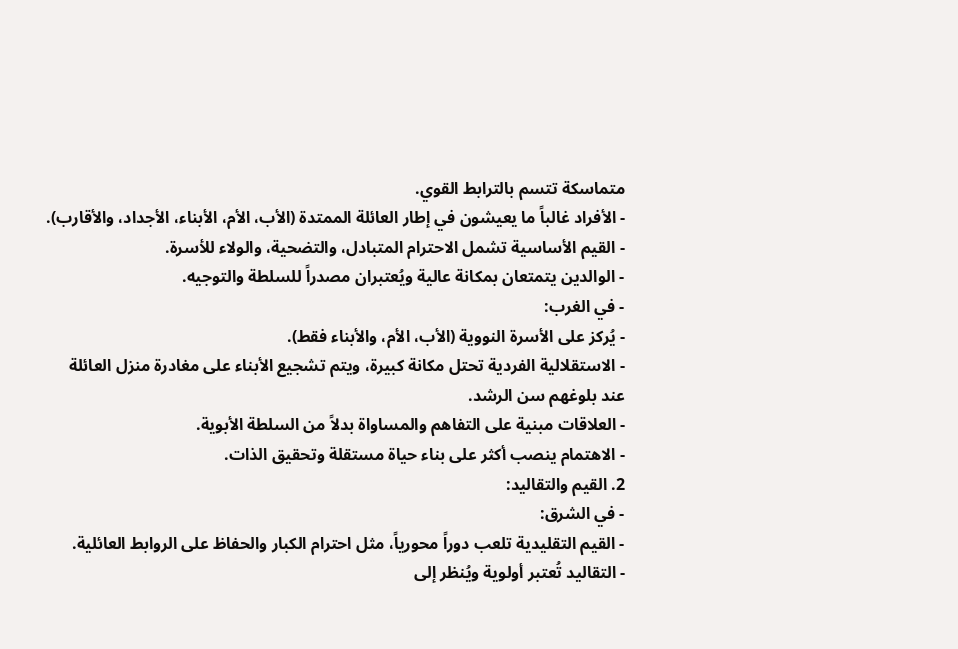متماسكة تتسم بالترابط القوي.
- الأفراد غالباً ما يعيشون في إطار العائلة الممتدة (الأب، الأم، الأبناء، الأجداد، والأقارب).
- القيم الأساسية تشمل الاحترام المتبادل، والتضحية، والولاء للأسرة.
- الوالدين يتمتعان بمكانة عالية ويُعتبران مصدراً للسلطة والتوجيه.
- في الغرب:
- يُركز على الأسرة النووية (الأب، الأم، والأبناء فقط).
- الاستقلالية الفردية تحتل مكانة كبيرة، ويتم تشجيع الأبناء على مغادرة منزل العائلة عند بلوغهم سن الرشد.
- العلاقات مبنية على التفاهم والمساواة بدلاً من السلطة الأبوية.
- الاهتمام ينصب أكثر على بناء حياة مستقلة وتحقيق الذات.
2. القيم والتقاليد:
- في الشرق:
- القيم التقليدية تلعب دوراً محورياً، مثل احترام الكبار والحفاظ على الروابط العائلية.
- التقاليد تُعتبر أولوية ويُنظر إلى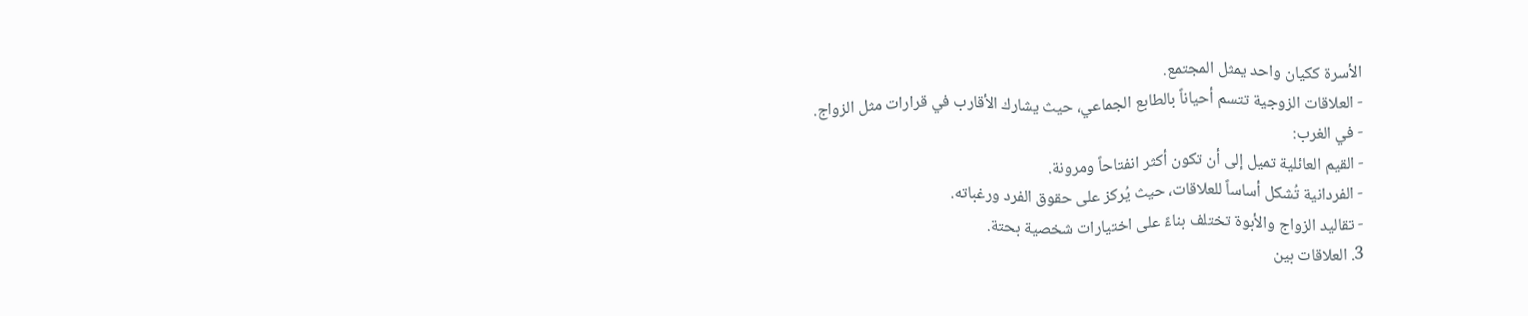الأسرة ككيان واحد يمثل المجتمع.
- العلاقات الزوجية تتسم أحياناً بالطابع الجماعي، حيث يشارك الأقارب في قرارات مثل الزواج.
- في الغرب:
- القيم العائلية تميل إلى أن تكون أكثر انفتاحاً ومرونة.
- الفردانية تُشكل أساساً للعلاقات، حيث يُركز على حقوق الفرد ورغباته.
- تقاليد الزواج والأبوة تختلف بناءً على اختيارات شخصية بحتة.
3. العلاقات بين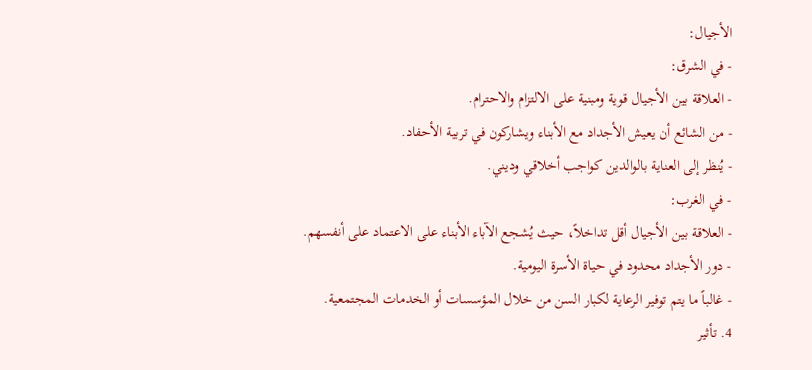الأجيال:
- في الشرق:
- العلاقة بين الأجيال قوية ومبنية على الالتزام والاحترام.
- من الشائع أن يعيش الأجداد مع الأبناء ويشاركون في تربية الأحفاد.
- يُنظر إلى العناية بالوالدين كواجب أخلاقي وديني.
- في الغرب:
- العلاقة بين الأجيال أقل تداخلاً، حيث يُشجع الآباء الأبناء على الاعتماد على أنفسهم.
- دور الأجداد محدود في حياة الأسرة اليومية.
- غالباً ما يتم توفير الرعاية لكبار السن من خلال المؤسسات أو الخدمات المجتمعية.
4. تأثير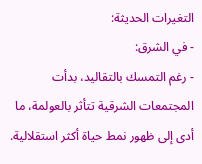التغيرات الحديثة:
- في الشرق:
- رغم التمسك بالتقاليد، بدأت المجتمعات الشرقية تتأثر بالعولمة، ما أدى إلى ظهور نمط حياة أكثر استقلالية.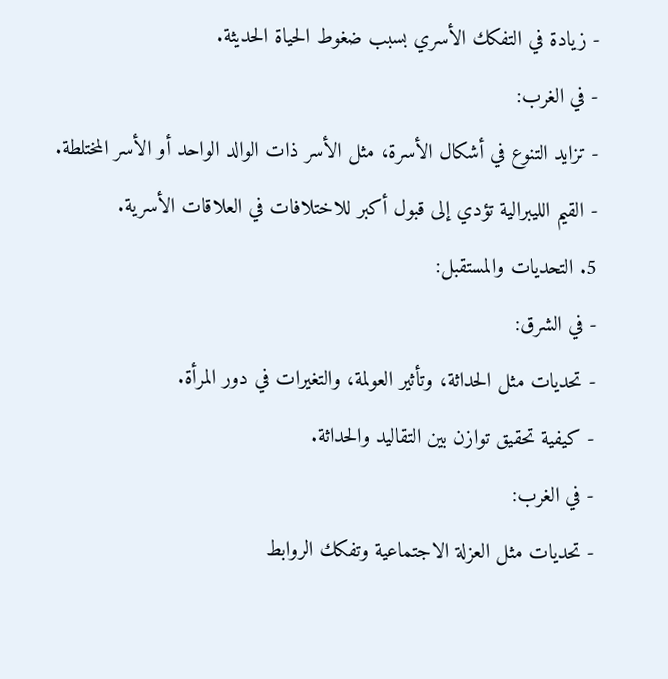- زيادة في التفكك الأسري بسبب ضغوط الحياة الحديثة.
- في الغرب:
- تزايد التنوع في أشكال الأسرة، مثل الأسر ذات الوالد الواحد أو الأسر المختلطة.
- القيم الليبرالية تؤدي إلى قبول أكبر للاختلافات في العلاقات الأسرية.
5. التحديات والمستقبل:
- في الشرق:
- تحديات مثل الحداثة، وتأثير العولمة، والتغيرات في دور المرأة.
- كيفية تحقيق توازن بين التقاليد والحداثة.
- في الغرب:
- تحديات مثل العزلة الاجتماعية وتفكك الروابط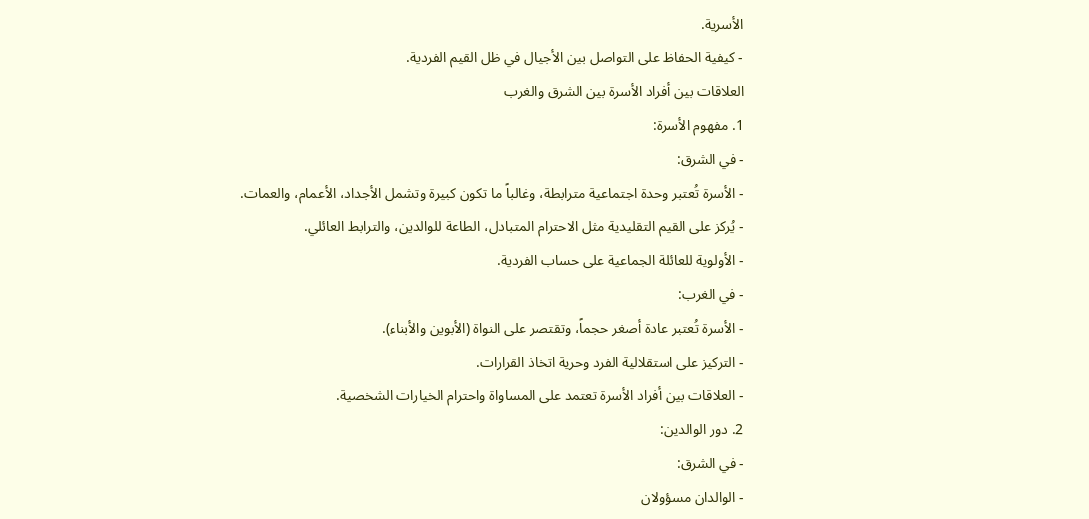الأسرية.
- كيفية الحفاظ على التواصل بين الأجيال في ظل القيم الفردية.
العلاقات بين أفراد الأسرة بين الشرق والغرب
1. مفهوم الأسرة:
- في الشرق:
- الأسرة تُعتبر وحدة اجتماعية مترابطة، وغالباً ما تكون كبيرة وتشمل الأجداد، الأعمام، والعمات.
- يُركز على القيم التقليدية مثل الاحترام المتبادل، الطاعة للوالدين، والترابط العائلي.
- الأولوية للعائلة الجماعية على حساب الفردية.
- في الغرب:
- الأسرة تُعتبر عادة أصغر حجماً، وتقتصر على النواة (الأبوين والأبناء).
- التركيز على استقلالية الفرد وحرية اتخاذ القرارات.
- العلاقات بين أفراد الأسرة تعتمد على المساواة واحترام الخيارات الشخصية.
2. دور الوالدين:
- في الشرق:
- الوالدان مسؤولان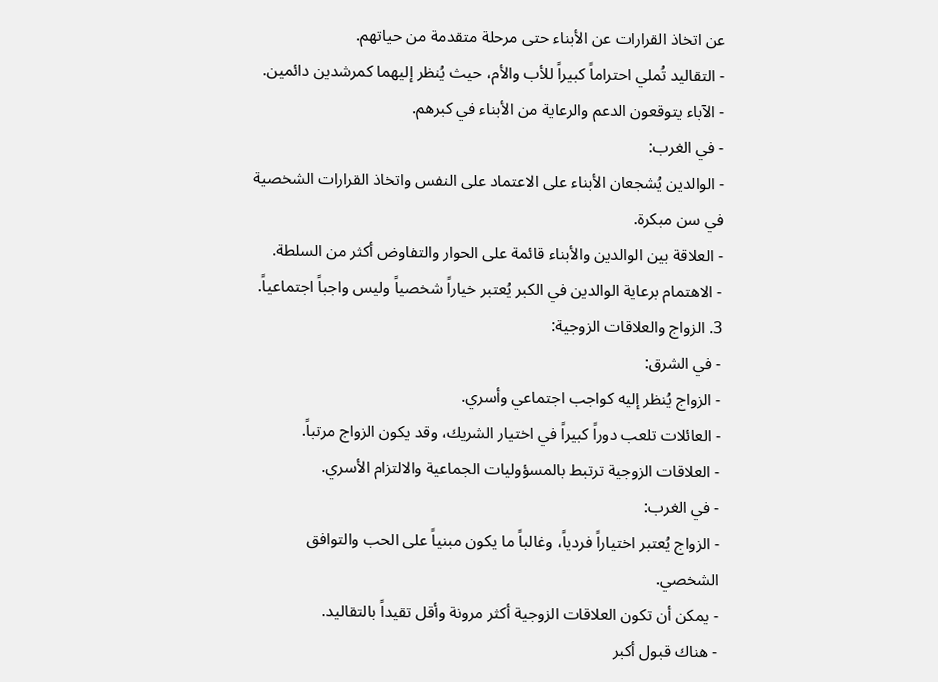عن اتخاذ القرارات عن الأبناء حتى مرحلة متقدمة من حياتهم.
- التقاليد تُملي احتراماً كبيراً للأب والأم، حيث يُنظر إليهما كمرشدين دائمين.
- الآباء يتوقعون الدعم والرعاية من الأبناء في كبرهم.
- في الغرب:
- الوالدين يُشجعان الأبناء على الاعتماد على النفس واتخاذ القرارات الشخصية في سن مبكرة.
- العلاقة بين الوالدين والأبناء قائمة على الحوار والتفاوض أكثر من السلطة.
- الاهتمام برعاية الوالدين في الكبر يُعتبر خياراً شخصياً وليس واجباً اجتماعياً.
3. الزواج والعلاقات الزوجية:
- في الشرق:
- الزواج يُنظر إليه كواجب اجتماعي وأسري.
- العائلات تلعب دوراً كبيراً في اختيار الشريك، وقد يكون الزواج مرتباً.
- العلاقات الزوجية ترتبط بالمسؤوليات الجماعية والالتزام الأسري.
- في الغرب:
- الزواج يُعتبر اختياراً فردياً، وغالباً ما يكون مبنياً على الحب والتوافق الشخصي.
- يمكن أن تكون العلاقات الزوجية أكثر مرونة وأقل تقيداً بالتقاليد.
- هناك قبول أكبر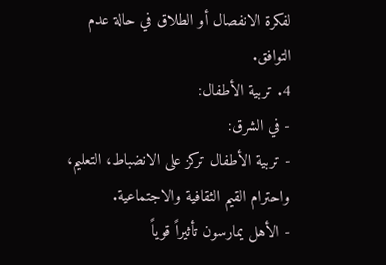لفكرة الانفصال أو الطلاق في حالة عدم التوافق.
4. تربية الأطفال:
- في الشرق:
- تربية الأطفال تركز على الانضباط، التعليم، واحترام القيم الثقافية والاجتماعية.
- الأهل يمارسون تأثيراً قوياً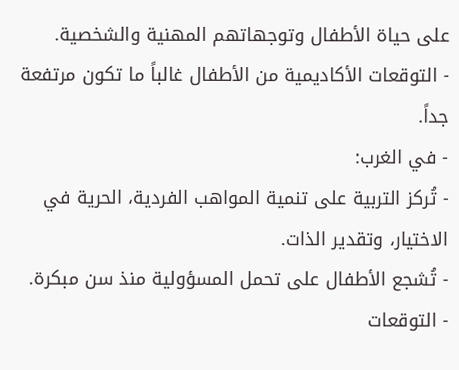على حياة الأطفال وتوجهاتهم المهنية والشخصية.
- التوقعات الأكاديمية من الأطفال غالباً ما تكون مرتفعة جداً.
- في الغرب:
- تُركز التربية على تنمية المواهب الفردية، الحرية في الاختيار، وتقدير الذات.
- تُشجع الأطفال على تحمل المسؤولية منذ سن مبكرة.
- التوقعات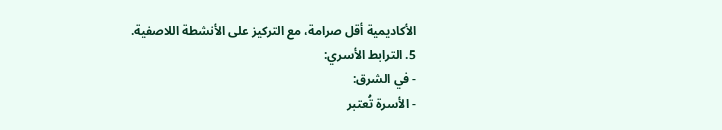الأكاديمية أقل صرامة، مع التركيز على الأنشطة اللاصفية.
5. الترابط الأسري:
- في الشرق:
- الأسرة تُعتبر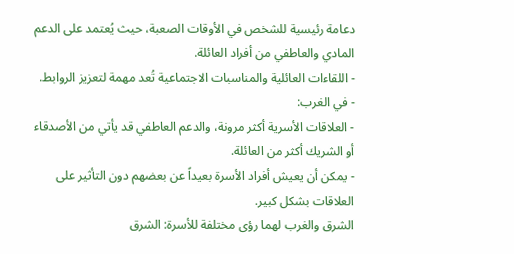دعامة رئيسية للشخص في الأوقات الصعبة، حيث يُعتمد على الدعم المادي والعاطفي من أفراد العائلة.
- اللقاءات العائلية والمناسبات الاجتماعية تُعد مهمة لتعزيز الروابط.
- في الغرب:
- العلاقات الأسرية أكثر مرونة، والدعم العاطفي قد يأتي من الأصدقاء أو الشريك أكثر من العائلة.
- يمكن أن يعيش أفراد الأسرة بعيداً عن بعضهم دون التأثير على العلاقات بشكل كبير.
الشرق والغرب لهما رؤى مختلفة للأسرة: الشرق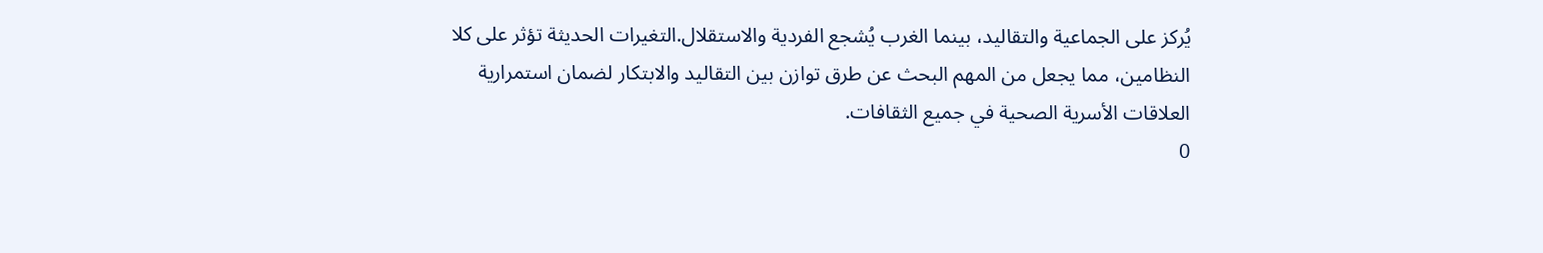يُركز على الجماعية والتقاليد، بينما الغرب يُشجع الفردية والاستقلال.التغيرات الحديثة تؤثر على كلا النظامين، مما يجعل من المهم البحث عن طرق توازن بين التقاليد والابتكار لضمان استمرارية العلاقات الأسرية الصحية في جميع الثقافات.
0